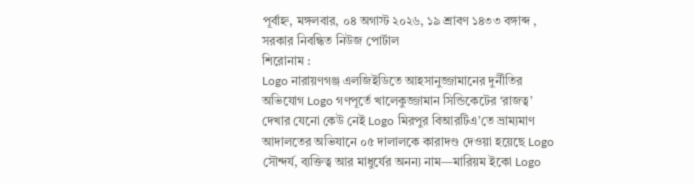পূর্বাহ্ন, মঙ্গলবার, ০৪ অগাস্ট ২০২৬, ১৯ শ্রাবণ ১৪৩৩ বঙ্গাব্দ , সরকার নিবন্ধিত নিউজ পোর্টাল
শিরোনাম :
Logo নারায়ণগঞ্জ এলজিইডিতে আহসানুজ্জামানের দুর্নীতির অভিযোগ Logo গণপূর্তে খালেকুজ্জামান সিন্ডিকেটের ‘রাজত্ব’ দেখার যেনো কেউ নেই Logo মিরপুর বিআরটিএ’তে ভ্রাম্যমাণ আদালতের অভিযানে ০৫ দালালকে কারাদণ্ড দেওয়া হয়েছে Logo সৌন্দর্য, ব্যক্তিত্ব আর মাধুর্যের অনন্য নাম—মারিয়ম ইকো Logo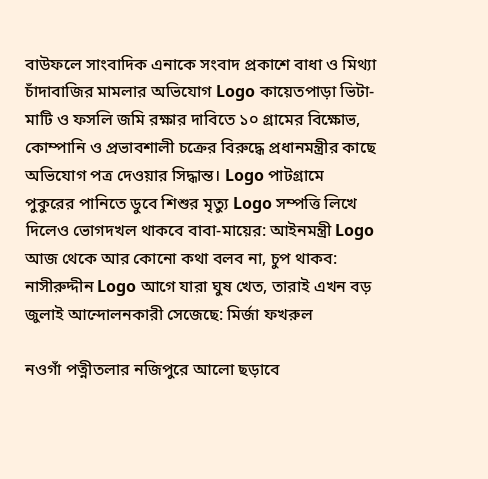বাউফলে সাংবাদিক এনাকে সংবাদ প্রকাশে বাধা ও মিথ্যা চাঁদাবাজির মামলার অভিযোগ Logo কায়েতপাড়া ভিটা-মাটি ও ফসলি জমি রক্ষার দাবিতে ১০ গ্রামের বিক্ষোভ, কোম্পানি ও প্রভাবশালী চক্রের বিরুদ্ধে প্রধানমন্ত্রীর কাছে অভিযোগ পত্র দেওয়ার সিদ্ধান্ত। Logo পাটগ্রামে পুকুরের পানিতে ডুবে শিশুর মৃত্যু Logo সম্পত্তি লিখে দিলেও ভোগদখল থাকবে বাবা-মায়ের: আইনমন্ত্রী Logo আজ থেকে আর কোনো কথা বলব না, চুপ থাকব: নাসীরুদ্দীন Logo আগে যারা ঘুষ খেত, তারাই এখন বড় জুলাই আন্দোলনকারী সেজেছে: মির্জা ফখরুল

নওগাঁ পত্নীতলার নজিপুরে আলো ছড়াবে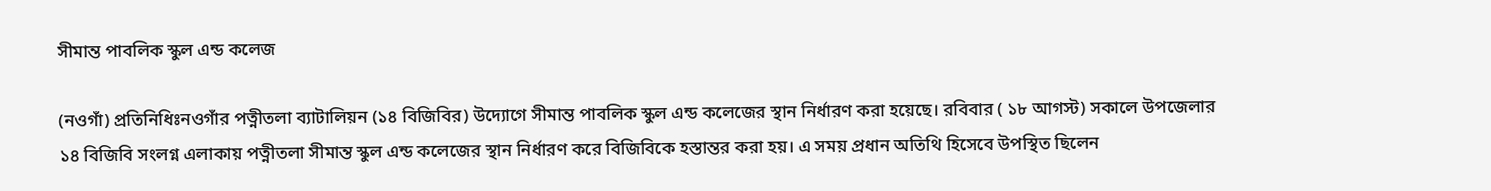সীমান্ত পাবলিক স্কুল এন্ড কলেজ

(নওগাঁ) প্রতিনিধিঃনওগাঁর পত্নীতলা ব্যাটালিয়ন (১৪ বিজিবির) উদ্যোগে সীমান্ত পাবলিক স্কুল এন্ড কলেজের স্থান নির্ধারণ করা হয়েছে। রবিবার ( ১৮ আগস্ট) সকালে উপজেলার ১৪ বিজিবি সংলগ্ন এলাকায় পত্নীতলা সীমান্ত স্কুল এন্ড কলেজের স্থান নির্ধারণ করে বিজিবিকে হস্তান্তর করা হয়। এ সময় প্রধান অতিথি হিসেবে উপস্থিত ছিলেন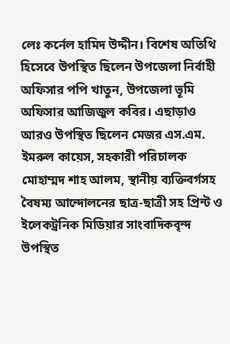লেঃ কর্নেল হামিদ উদ্দীন। বিশেষ অতিথি হিসেবে উপস্থিত ছিলেন উপজেলা নির্বাহী অফিসার পপি খাতুন, উপজেলা ভূমি অফিসার আজিজুল কবির। এছাড়াও আরও উপস্থিত ছিলেন মেজর এস.এম. ইমরুল কায়েস, সহকারী পরিচালক মোহাম্মদ শাহ আলম, স্থানীয় ব্যক্তিবর্গসহ বৈষম্য আন্দোলনের ছাত্র-ছাত্রী সহ প্রিন্ট ও ইলেকট্রনিক মিডিয়ার সাংবাদিকবৃন্দ উপস্থিত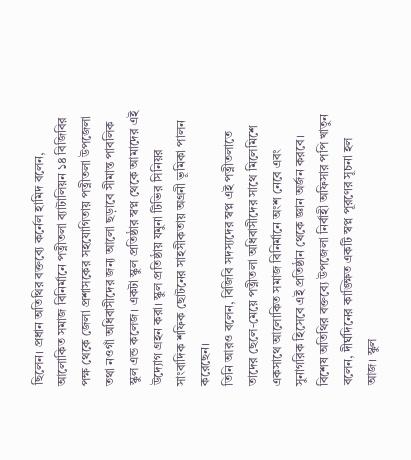ছিলেন। প্রধান অতিথির বক্তব্যে কর্নেল হামিদ বলেন, আলোকিত সমাজ বিনির্মানে পত্নীতলা ব্যাটালিয়ন ১৪ বিজিবির পক্ষ থেকে জেলা প্রশাসকের সহযোগিতায় পত্নীতলা উপজেলা তথা নওগাঁ অধিবাসীদের জন্য আলো ছড়াবে সীমান্ত পাবলিক স্কুল এন্ড কলেজ। একটা স্কুল প্রতিষ্ঠার স্বপ্ন থেকে আমাদের এই উদ্যোগ গ্রহন করা। স্কুল প্রতিষ্ঠায় যমুনা টিভির সিনিয়র সাংবাদিক শফিক ছোটনের সাহসীকতায় অগ্রনী ভূমিকা পালন করেছেন।
তিনি আরও বলেন, বিজিবি সদস্যদের স্বপ্ন এই পত্নীতলাতে তাদের ছেলে-মেয়ে পত্নীতলা অধিবাসীদের সাথে মিলেমিশে একসাথে আলোকিত সমাজ বিনির্মানে অংশ নেবে এবং সুনাগরিক হিসেবে এই প্রতিষ্ঠান থেকে জ্ঞান অর্জন করবে। বিশেষ অতিথির বক্তব্যে উপজেলা নির্বাহী অফিসার পপি খাতুন বলেন, দীর্ঘদিনের কাঙ্ক্ষিত একটি স্বপ্ন পূরণের সূচনা হল আজ। স্কুল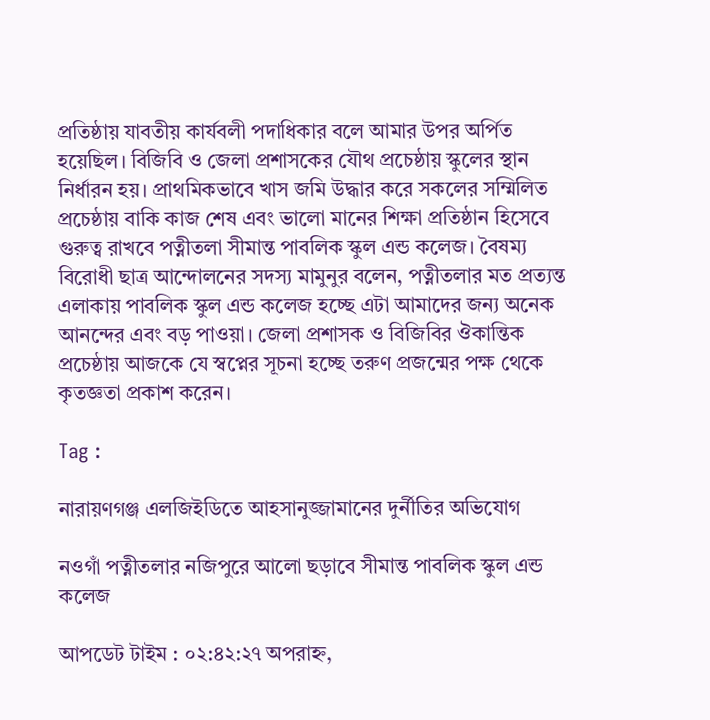প্রতিষ্ঠায় যাবতীয় কার্যবলী পদাধিকার বলে আমার উপর অর্পিত হয়েছিল। বিজিবি ও জেলা প্রশাসকের যৌথ প্রচেষ্ঠায় স্কুলের স্থান নির্ধারন হয়। প্রাথমিকভাবে খাস জমি উদ্ধার করে সকলের সম্মিলিত প্রচেষ্ঠায় বাকি কাজ শেষ এবং ভালো মানের শিক্ষা প্রতিষ্ঠান হিসেবে গুরুত্ব রাখবে পত্নীতলা সীমান্ত পাবলিক স্কুল এন্ড কলেজ। বৈষম্য বিরোধী ছাত্র আন্দোলনের সদস্য মামুনুর বলেন, পত্নীতলার মত প্রত্যন্ত এলাকায় পাবলিক স্কুল এন্ড কলেজ হচ্ছে এটা আমাদের জন্য অনেক আনন্দের এবং বড় পাওয়া। জেলা প্রশাসক ও বিজিবির ঔকান্তিক প্রচেষ্ঠায় আজকে যে স্বপ্নের সূচনা হচ্ছে তরুণ প্রজন্মের পক্ষ থেকে কৃতজ্ঞতা প্রকাশ করেন।

Tag :

নারায়ণগঞ্জ এলজিইডিতে আহসানুজ্জামানের দুর্নীতির অভিযোগ

নওগাঁ পত্নীতলার নজিপুরে আলো ছড়াবে সীমান্ত পাবলিক স্কুল এন্ড কলেজ

আপডেট টাইম : ০২:৪২:২৭ অপরাহ্ন,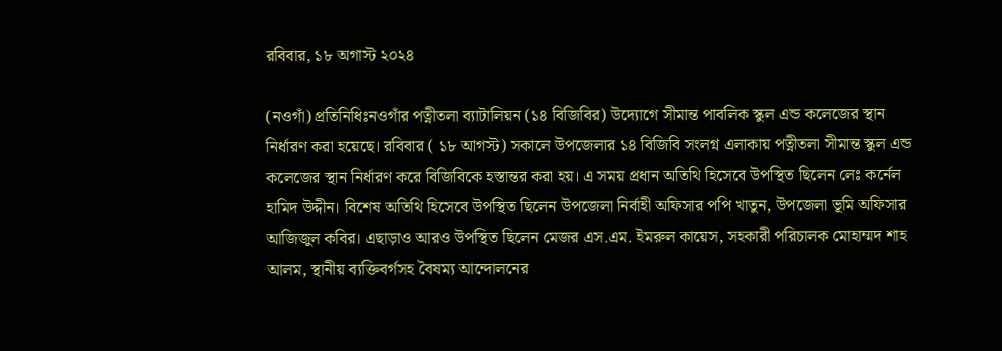রবিবার, ১৮ অগাস্ট ২০২৪

(নওগাঁ) প্রতিনিধিঃনওগাঁর পত্নীতলা ব্যাটালিয়ন (১৪ বিজিবির) উদ্যোগে সীমান্ত পাবলিক স্কুল এন্ড কলেজের স্থান নির্ধারণ করা হয়েছে। রবিবার ( ১৮ আগস্ট) সকালে উপজেলার ১৪ বিজিবি সংলগ্ন এলাকায় পত্নীতলা সীমান্ত স্কুল এন্ড কলেজের স্থান নির্ধারণ করে বিজিবিকে হস্তান্তর করা হয়। এ সময় প্রধান অতিথি হিসেবে উপস্থিত ছিলেন লেঃ কর্নেল হামিদ উদ্দীন। বিশেষ অতিথি হিসেবে উপস্থিত ছিলেন উপজেলা নির্বাহী অফিসার পপি খাতুন, উপজেলা ভূমি অফিসার আজিজুল কবির। এছাড়াও আরও উপস্থিত ছিলেন মেজর এস.এম. ইমরুল কায়েস, সহকারী পরিচালক মোহাম্মদ শাহ আলম, স্থানীয় ব্যক্তিবর্গসহ বৈষম্য আন্দোলনের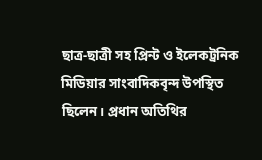ছাত্র-ছাত্রী সহ প্রিন্ট ও ইলেকট্রনিক মিডিয়ার সাংবাদিকবৃন্দ উপস্থিত ছিলেন। প্রধান অতিথির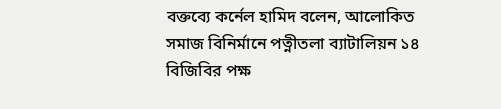বক্তব্যে কর্নেল হামিদ বলেন, আলোকিত সমাজ বিনির্মানে পত্নীতলা ব্যাটালিয়ন ১৪ বিজিবির পক্ষ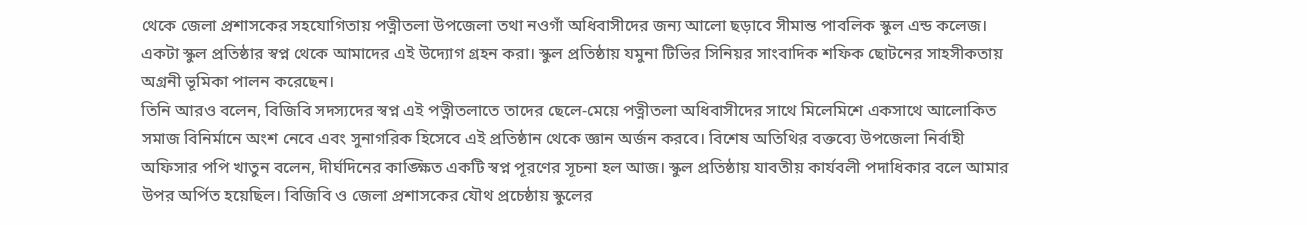থেকে জেলা প্রশাসকের সহযোগিতায় পত্নীতলা উপজেলা তথা নওগাঁ অধিবাসীদের জন্য আলো ছড়াবে সীমান্ত পাবলিক স্কুল এন্ড কলেজ। একটা স্কুল প্রতিষ্ঠার স্বপ্ন থেকে আমাদের এই উদ্যোগ গ্রহন করা। স্কুল প্রতিষ্ঠায় যমুনা টিভির সিনিয়র সাংবাদিক শফিক ছোটনের সাহসীকতায় অগ্রনী ভূমিকা পালন করেছেন।
তিনি আরও বলেন, বিজিবি সদস্যদের স্বপ্ন এই পত্নীতলাতে তাদের ছেলে-মেয়ে পত্নীতলা অধিবাসীদের সাথে মিলেমিশে একসাথে আলোকিত সমাজ বিনির্মানে অংশ নেবে এবং সুনাগরিক হিসেবে এই প্রতিষ্ঠান থেকে জ্ঞান অর্জন করবে। বিশেষ অতিথির বক্তব্যে উপজেলা নির্বাহী অফিসার পপি খাতুন বলেন, দীর্ঘদিনের কাঙ্ক্ষিত একটি স্বপ্ন পূরণের সূচনা হল আজ। স্কুল প্রতিষ্ঠায় যাবতীয় কার্যবলী পদাধিকার বলে আমার উপর অর্পিত হয়েছিল। বিজিবি ও জেলা প্রশাসকের যৌথ প্রচেষ্ঠায় স্কুলের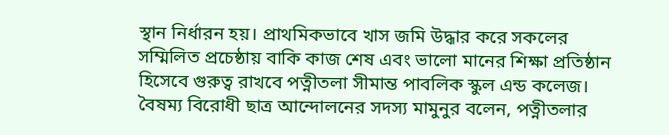স্থান নির্ধারন হয়। প্রাথমিকভাবে খাস জমি উদ্ধার করে সকলের সম্মিলিত প্রচেষ্ঠায় বাকি কাজ শেষ এবং ভালো মানের শিক্ষা প্রতিষ্ঠান হিসেবে গুরুত্ব রাখবে পত্নীতলা সীমান্ত পাবলিক স্কুল এন্ড কলেজ। বৈষম্য বিরোধী ছাত্র আন্দোলনের সদস্য মামুনুর বলেন, পত্নীতলার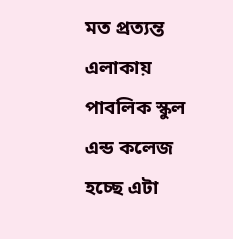মত প্রত্যন্ত এলাকায় পাবলিক স্কুল এন্ড কলেজ হচ্ছে এটা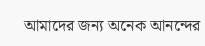আমাদের জন্য অনেক আনন্দের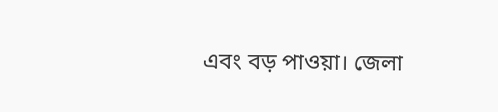এবং বড় পাওয়া। জেলা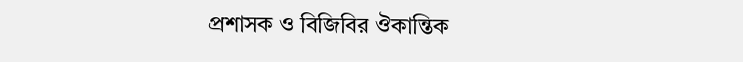প্রশাসক ও বিজিবির ঔকান্তিক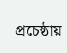প্রচেষ্ঠায়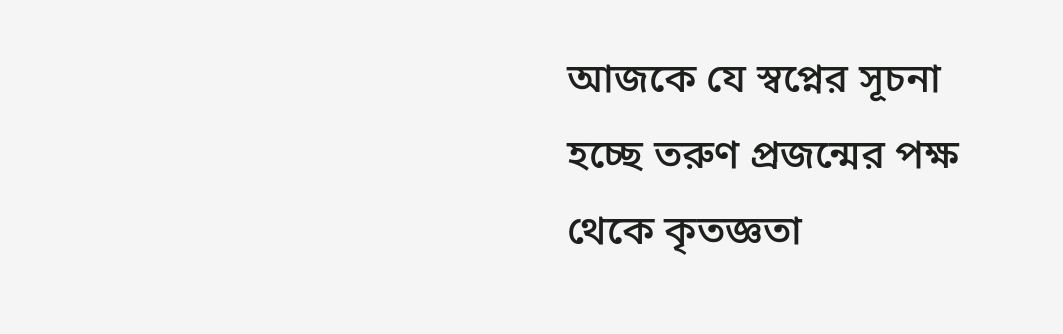আজকে যে স্বপ্নের সূচনা হচ্ছে তরুণ প্রজন্মের পক্ষ থেকে কৃতজ্ঞতা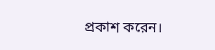প্রকাশ করেন।